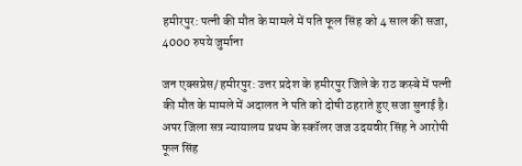हमीरपुर: पत्नी की मौत के मामले में पति फूल सिंह को 4 साल की सजा, 4000 रुपये जुर्माना

जन एक्सप्रेस/हमीरपुर: उत्तर प्रदेश के हमीरपुर जिले के राठ कस्बे में पत्नी की मौत के मामले में अदालत ने पति को दोषी ठहराते हुए सजा सुनाई है। अपर जिला सत्र न्यायालय प्रथम के स्कॉलर जज उदयवीर सिंह ने आरोपी फूल सिंह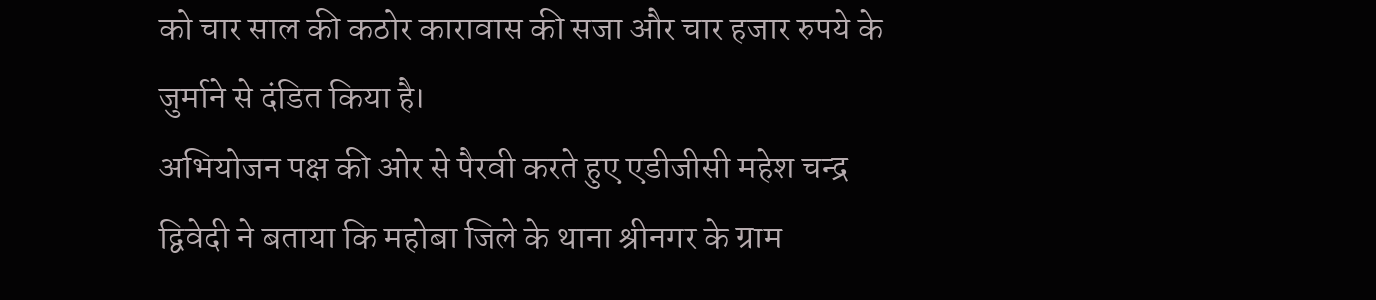को चार साल की कठोर कारावास की सजा और चार हजार रुपये के जुर्माने से दंडित किया है।
अभियोजन पक्ष की ओर से पैरवी करते हुए एडीजीसी महेश चन्द्र द्विवेदी ने बताया कि महोबा जिले के थाना श्रीनगर के ग्राम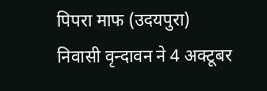पिपरा माफ (उदयपुरा) निवासी वृन्दावन ने 4 अक्टूबर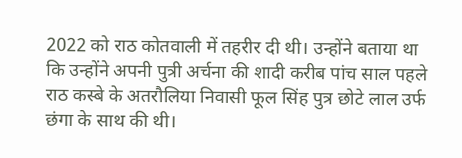2022 को राठ कोतवाली में तहरीर दी थी। उन्होंने बताया था कि उन्होंने अपनी पुत्री अर्चना की शादी करीब पांच साल पहले राठ कस्बे के अतरौलिया निवासी फूल सिंह पुत्र छोटे लाल उर्फ छंगा के साथ की थी।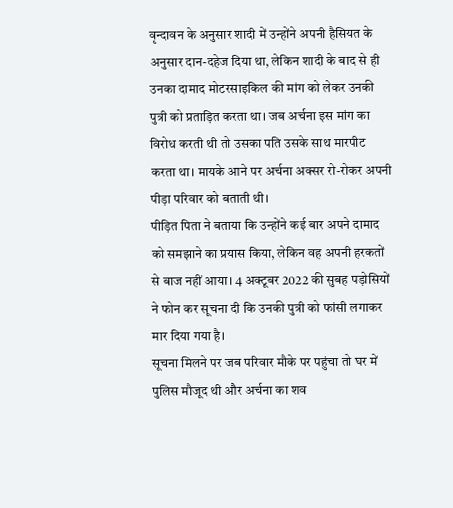वृन्दावन के अनुसार शादी में उन्होंने अपनी हैसियत के अनुसार दान-दहेज दिया था, लेकिन शादी के बाद से ही उनका दामाद मोटरसाइकिल की मांग को लेकर उनकी पुत्री को प्रताड़ित करता था। जब अर्चना इस मांग का विरोध करती थी तो उसका पति उसके साथ मारपीट करता था। मायके आने पर अर्चना अक्सर रो-रोकर अपनी पीड़ा परिवार को बताती थी।
पीड़ित पिता ने बताया कि उन्होंने कई बार अपने दामाद को समझाने का प्रयास किया, लेकिन वह अपनी हरकतों से बाज नहीं आया। 4 अक्टूबर 2022 की सुबह पड़ोसियों ने फोन कर सूचना दी कि उनकी पुत्री को फांसी लगाकर मार दिया गया है।
सूचना मिलने पर जब परिवार मौके पर पहुंचा तो घर में पुलिस मौजूद थी और अर्चना का शव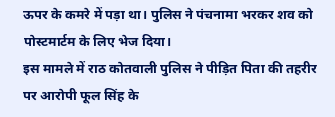ऊपर के कमरे में पड़ा था। पुलिस ने पंचनामा भरकर शव को पोस्टमार्टम के लिए भेज दिया।
इस मामले में राठ कोतवाली पुलिस ने पीड़ित पिता की तहरीर पर आरोपी फूल सिंह के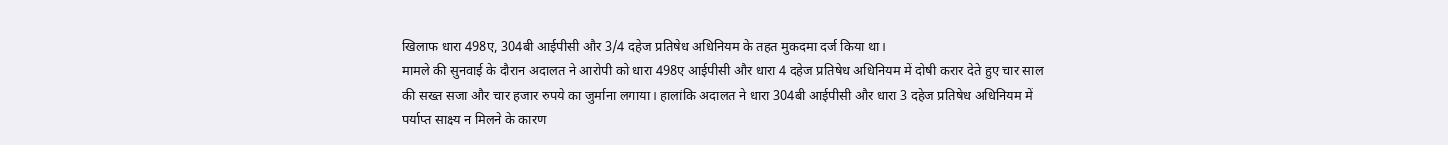खिलाफ धारा 498ए, 304बी आईपीसी और 3/4 दहेज प्रतिषेध अधिनियम के तहत मुकदमा दर्ज किया था।
मामले की सुनवाई के दौरान अदालत ने आरोपी को धारा 498ए आईपीसी और धारा 4 दहेज प्रतिषेध अधिनियम में दोषी करार देते हुए चार साल की सख्त सजा और चार हजार रुपये का जुर्माना लगाया। हालांकि अदालत ने धारा 304बी आईपीसी और धारा 3 दहेज प्रतिषेध अधिनियम में पर्याप्त साक्ष्य न मिलने के कारण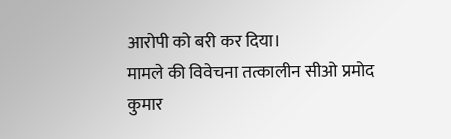आरोपी को बरी कर दिया।
मामले की विवेचना तत्कालीन सीओ प्रमोद कुमार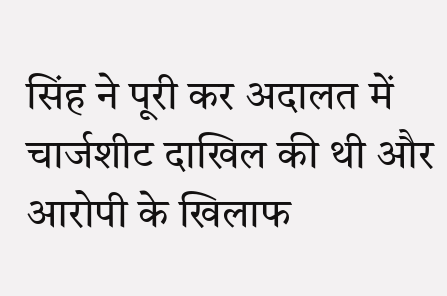सिंह ने पूरी कर अदालत में चार्जशीट दाखिल की थी और आरोपी के खिलाफ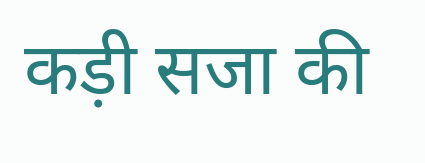कड़ी सजा की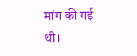मांग की गई थी।